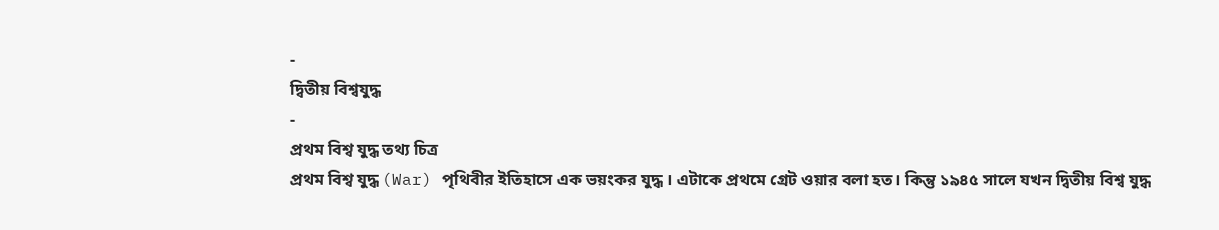-
দ্বিতীয় বিশ্বযুদ্ধ
-
প্রথম বিশ্ব যুদ্ধ তথ্য চিত্র
প্রথম বিশ্ব যুদ্ধ (War) পৃথিবীর ইতিহাসে এক ভয়ংকর যুদ্ধ । এটাকে প্রথমে গ্রেট ওয়ার বলা হত। কিন্তু ১৯৪৫ সালে যখন দ্বিতীয় বিশ্ব যুদ্ধ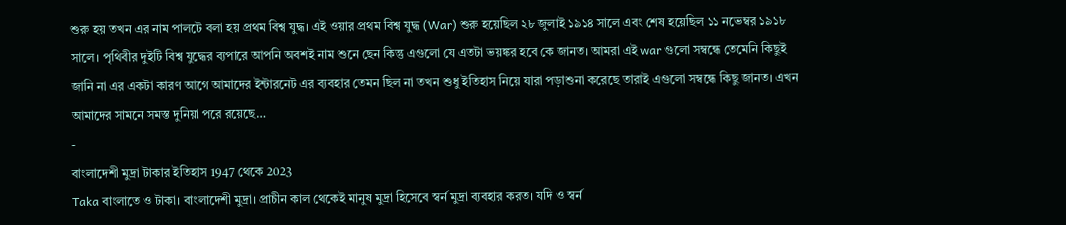শুরু হয় তখন এর নাম পালটে বলা হয় প্রথম বিশ্ব যুদ্ধ। এই ওয়ার প্রথম বিশ্ব যুদ্ধ (War) শুরু হয়েছিল ২৮ জুলাই ১৯১৪ সালে এবং শেষ হয়েছিল ১১ নভেম্বর ১৯১৮ সালে। পৃথিবীর দুইটি বিশ্ব যুদ্ধের ব্যপারে আপনি অবশই নাম শুনে ছেন কিন্তু এগুলো যে এতটা ভয়ঙ্কর হবে কে জানত। আমরা এই war গুলো সম্বন্ধে তেমেনি কিছুই জানি না এর একটা কারণ আগে আমাদের ইন্টারনেট এর ব্যবহার তেমন ছিল না তখন শুধু ইতিহাস নিয়ে যারা পড়াশুনা করেছে তারাই এগুলো সম্বন্ধে কিছু জানত। এখন আমাদের সামনে সমস্ত দুনিয়া পরে রয়েছে…
-
বাংলাদেশী মুদ্রা টাকার ইতিহাস 1947 থেকে 2023
Taka বাংলাতে ও টাকা। বাংলাদেশী মুদ্রা। প্রাচীন কাল থেকেই মানুষ মুদ্রা হিসেবে স্বর্ন মুদ্রা ব্যবহার করত। যদি ও স্বর্ন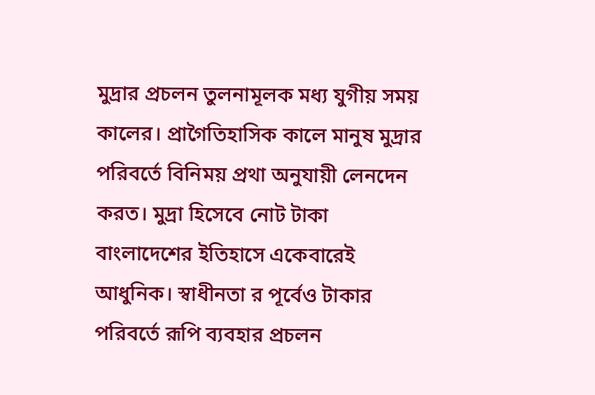মুদ্রার প্রচলন তুলনামূলক মধ্য যুগীয় সময় কালের। প্রাগৈতিহাসিক কালে মানুষ মুদ্রার পরিবর্তে বিনিময় প্রথা অনুযায়ী লেনদেন করত। মুদ্রা হিসেবে নোট টাকা বাংলাদেশের ইতিহাসে একেবারেই আধুনিক। স্বাধীনতা র পূর্বেও টাকার পরিবর্তে রূপি ব্যবহার প্রচলন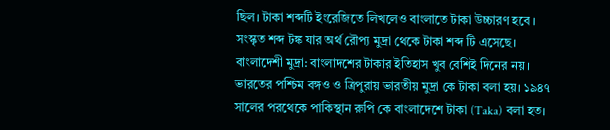ছিল। টাকা শব্দটি ইংরেজিতে লিখলেও বাংলাতে টাকা উচ্চারণ হবে । সংস্কৃত শব্দ টঙ্ক যার অর্থ রৌপ্য মুদ্রা থেকে টাকা শব্দ টি এসেছে। বাংলাদেশী মুদ্রা: বাংলাদশের টাকার ইতিহাস খুব বেশিই দিনের নয় । ভারতের পশ্চিম বঙ্গও ও ত্রিপুরায় ভারতীয় মুদ্রা কে টাকা বলা হয়। ১৯৪৭ সালের পরথেকে পাকিস্থান রুপি কে বাংলাদেশে টাকা (Taka) বলা হত।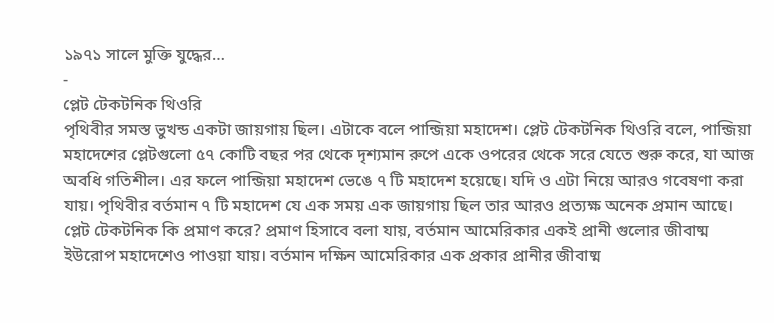১৯৭১ সালে মুক্তি যুদ্ধের…
-
প্লেট টেকটনিক থিওরি
পৃথিবীর সমস্ত ভুখন্ড একটা জায়গায় ছিল। এটাকে বলে পান্জিয়া মহাদেশ। প্লেট টেকটনিক থিওরি বলে, পান্জিয়া মহাদেশের প্লেটগুলো ৫৭ কোটি বছর পর থেকে দৃশ্যমান রুপে একে ওপরের থেকে সরে যেতে শুরু করে, যা আজ অবধি গতিশীল। এর ফলে পান্জিয়া মহাদেশ ভেঙে ৭ টি মহাদেশ হয়েছে। যদি ও এটা নিয়ে আরও গবেষণা করা যায়। পৃথিবীর বর্তমান ৭ টি মহাদেশ যে এক সময় এক জায়গায় ছিল তার আরও প্রত্যক্ষ অনেক প্রমান আছে। প্লেট টেকটনিক কি প্রমাণ করে? প্রমাণ হিসাবে বলা যায়, বর্তমান আমেরিকার একই প্রানী গুলোর জীবাষ্ম ইউরোপ মহাদেশেও পাওয়া যায়। বর্তমান দক্ষিন আমেরিকার এক প্রকার প্রানীর জীবাষ্ম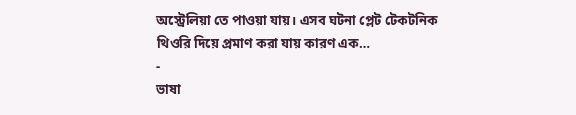অস্ট্রেলিয়া তে পাওয়া যায়। এসব ঘটনা প্লেট টেকটনিক থিওরি দিয়ে প্রমাণ করা যায় কারণ এক…
-
ভাষা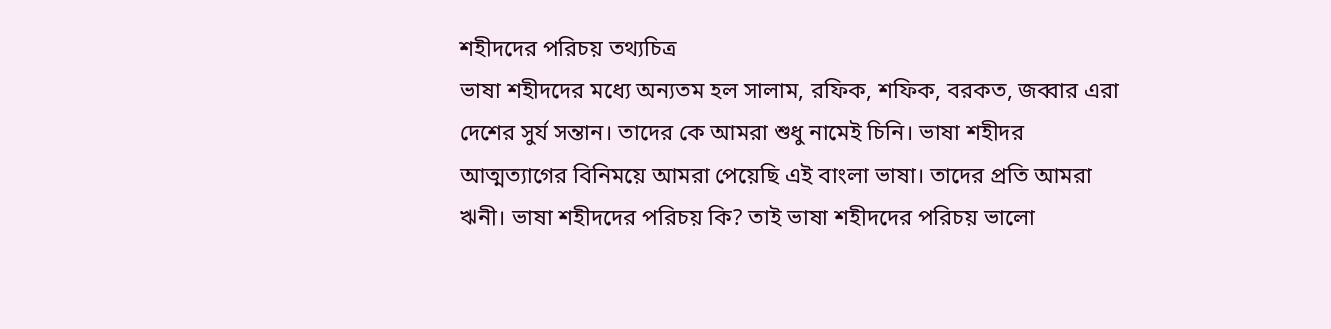শহীদদের পরিচয় তথ্যচিত্র
ভাষা শহীদদের মধ্যে অন্যতম হল সালাম, রফিক, শফিক, বরকত, জব্বার এরা দেশের সুর্য সন্তান। তাদের কে আমরা শুধু নামেই চিনি। ভাষা শহীদর আত্মত্যাগের বিনিময়ে আমরা পেয়েছি এই বাংলা ভাষা। তাদের প্রতি আমরা ঋনী। ভাষা শহীদদের পরিচয় কি? তাই ভাষা শহীদদের পরিচয় ভালো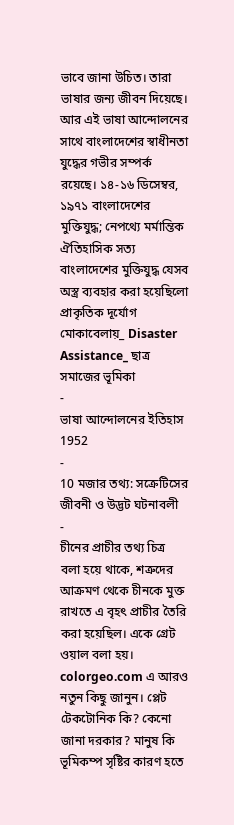ভাবে জানা উচিত। তারা ভাষার জন্য জীবন দিয়েছে। আর এই ভাষা আন্দোলনের সাথে বাংলাদেশের স্বাধীনতা যুদ্ধের গভীর সম্পর্ক রয়েছে। ১৪-১৬ ডিসেম্বর, ১৯৭১ বাংলাদেশের মুক্তিযুদ্ধ; নেপথ্যে মর্মান্তিক ঐতিহাসিক সত্য বাংলাদেশের মুক্তিযুদ্ধ যেসব অস্ত্র ব্যবহার করা হয়েছিলো প্রাকৃতিক দূর্যোগ মোকাবেলায়_ Disaster Assistance_ ছাত্র সমাজের ভূমিকা
-
ভাষা আন্দোলনের ইতিহাস 1952
-
10 মজার তথ্য: সক্রেটিসের জীবনী ও উদ্ভট ঘটনাবলী
-
চীনের প্রাচীর তথ্য চিত্র
বলা হয়ে থাকে, শত্রুদের আক্রমণ থেকে চীনকে মুক্ত রাখতে এ বৃহৎ প্রাচীর তৈরি করা হয়েছিল। একে গ্রেট ওয়াল বলা হয়। colorgeo.com এ আরও নতুন কিছু জানুন। প্লেট টেকটোনিক কি? কেনো জানা দরকার? মানুষ কি ভূমিকম্প সৃষ্টির কারণ হতে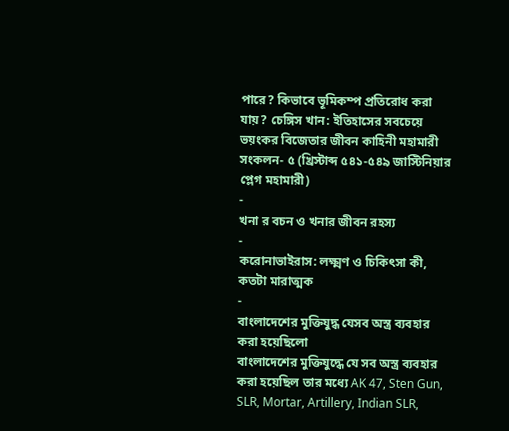পারে? কিভাবে ভূমিকম্প প্রতিরোধ করা যায়? চেঙ্গিস খান: ইতিহাসের সবচেয়ে ভয়ংকর বিজেতার জীবন কাহিনী মহামারী সংকলন- ৫ (খ্রিস্টাব্দ ৫৪১-৫৪৯ জাস্টিনিয়ার প্লেগ মহামারী)
-
খনা র বচন ও খনার জীবন রহস্য
-
করোনাভাইরাস: লক্ষ্মণ ও চিকিৎসা কী, কতটা মারাত্মক
-
বাংলাদেশের মুক্তিযুদ্ধ যেসব অস্ত্র ব্যবহার করা হয়েছিলো
বাংলাদেশের মুক্তিযুদ্ধে যে সব অস্ত্র ব্যবহার করা হয়েছিল তার মধ্যে AK 47, Sten Gun, SLR, Mortar, Artillery, Indian SLR,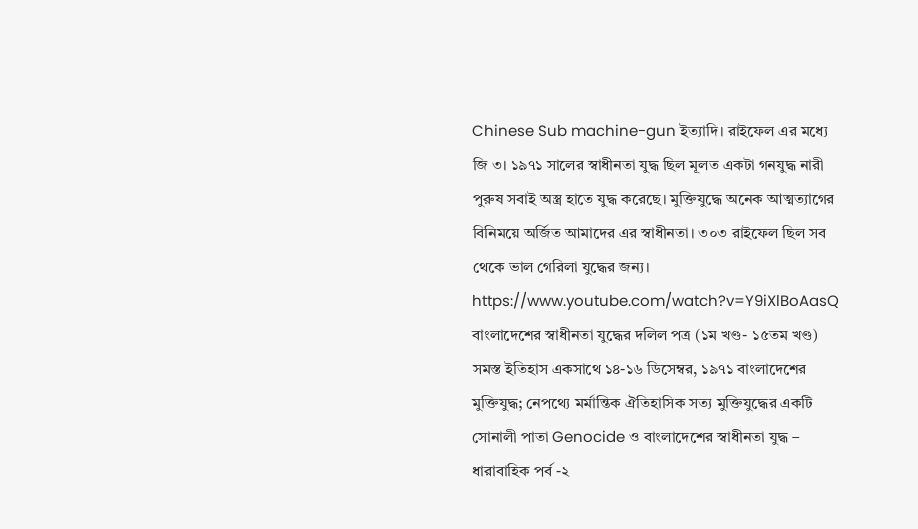Chinese Sub machine-gun ইত্যাদি। রাইফেল এর মধ্যে জি ৩। ১৯৭১ সালের স্বাধীনতা যুদ্ধ ছিল মূলত একটা গনযুদ্ধ নারী পুরুষ সবাই অস্ত্র হাতে যুদ্ধ করেছে। মুক্তিযুদ্ধে অনেক আত্মত্যাগের বিনিময়ে অর্জিত আমাদের এর স্বাধীনতা। ৩০৩ রাইফেল ছিল সব থেকে ভাল গেরিলা যুদ্ধের জন্য। https://www.youtube.com/watch?v=Y9iXlBoAasQ বাংলাদেশের স্বাধীনতা যুদ্ধের দলিল পত্র (১ম খণ্ড- ১৫তম খণ্ড) সমস্ত ইতিহাস একসাথে ১৪-১৬ ডিসেম্বর, ১৯৭১ বাংলাদেশের মুক্তিযুদ্ধ; নেপথ্যে মর্মান্তিক ঐতিহাসিক সত্য মুক্তিযুদ্ধের একটি সোনালী পাতা Genocide ও বাংলাদেশের স্বাধীনতা যুদ্ধ – ধারাবাহিক পর্ব -২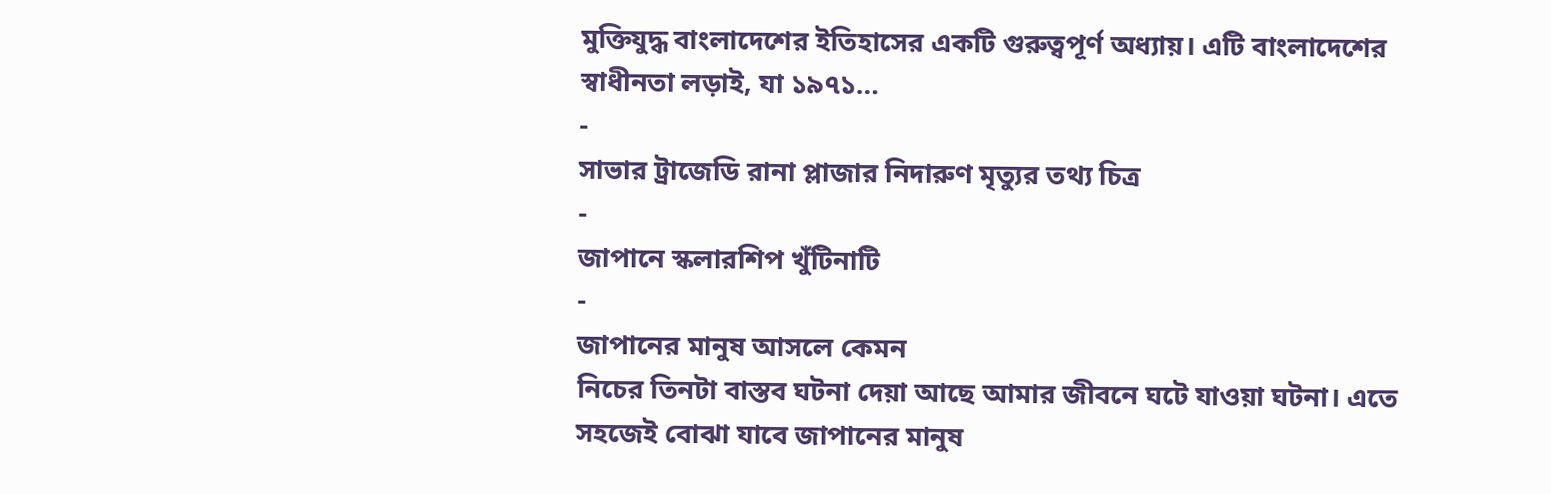মুক্তিযুদ্ধ বাংলাদেশের ইতিহাসের একটি গুরুত্বপূর্ণ অধ্যায়। এটি বাংলাদেশের স্বাধীনতা লড়াই, যা ১৯৭১…
-
সাভার ট্রাজেডি রানা প্লাজার নিদারুণ মৃত্যুর তথ্য চিত্র
-
জাপানে স্কলারশিপ খুঁটিনাটি
-
জাপানের মানুষ আসলে কেমন
নিচের তিনটা বাস্তব ঘটনা দেয়া আছে আমার জীবনে ঘটে যাওয়া ঘটনা। এতে সহজেই বোঝা যাবে জাপানের মানুষ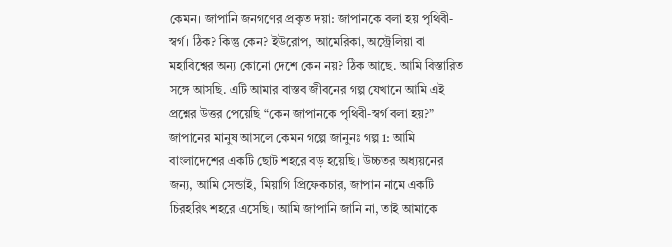কেমন। জাপানি জনগণের প্রকৃত দয়া: জাপানকে বলা হয় পৃথিবী-স্বর্গ। ঠিক? কিন্তু কেন? ইউরোপ, আমেরিকা, অস্ট্রেলিয়া বা মহাবিশ্বের অন্য কোনো দেশে কেন নয়? ঠিক আছে. আমি বিস্তারিত সঙ্গে আসছি. এটি আমার বাস্তব জীবনের গল্প যেখানে আমি এই প্রশ্নের উত্তর পেয়েছি “কেন জাপানকে পৃথিবী-স্বর্গ বলা হয়?” জাপানের মানুষ আসলে কেমন গল্পে জানুনঃ গল্প 1: আমি বাংলাদেশের একটি ছোট শহরে বড় হয়েছি। উচ্চতর অধ্যয়নের জন্য, আমি সেন্ডাই, মিয়াগি প্রিফেকচার, জাপান নামে একটি চিরহরিৎ শহরে এসেছি। আমি জাপানি জানি না, তাই আমাকে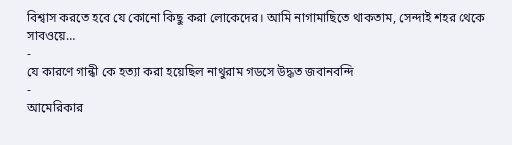বিশ্বাস করতে হবে যে কোনো কিছু করা লোকেদের। আমি নাগামাছিতে থাকতাম, সেন্দাই শহর থেকে সাবওয়ে…
-
যে কারণে গান্ধী কে হত্যা করা হয়েছিল নাথুরাম গডসে উদ্ধত জবানবন্দি
-
আমেরিকার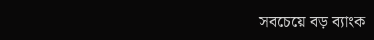সবচেয়ে বড় ব্যাংক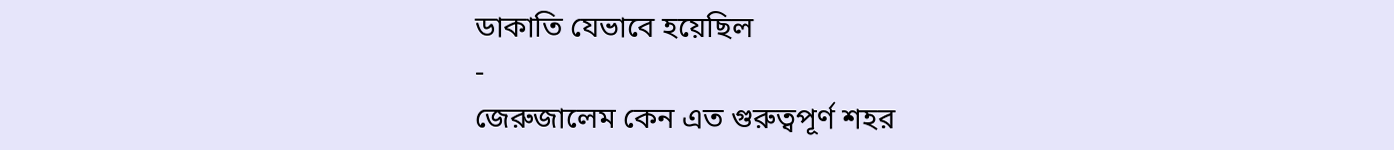ডাকাতি যেভাবে হয়েছিল
-
জেরুজালেম কেন এত গুরুত্বপূর্ণ শহর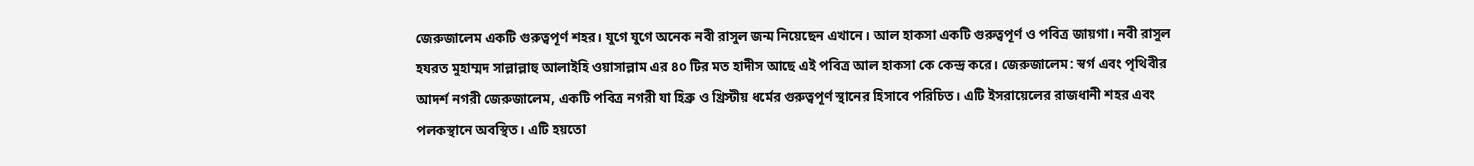জেরুজালেম একটি গুরুত্বপূর্ণ শহর। যুগে যুগে অনেক নবী রাসুল জন্ম নিয়েছেন এখানে। আল হাকসা একটি গুরুত্বপূর্ণ ও পবিত্র জায়গা। নবী রাসুল হযরত মুহাম্মদ সাল্লাল্লাহু আলাইহি ওয়াসাল্লাম এর ৪০ টির মত হাদীস আছে এই পবিত্র আল হাকসা কে কেন্দ্র করে। জেরুজালেম: স্বর্গ এবং পৃথিবীর আদর্শ নগরী জেরুজালেম, একটি পবিত্র নগরী যা হিব্রু ও খ্রিস্টীয় ধর্মের গুরুত্বপূর্ণ স্থানের হিসাবে পরিচিত। এটি ইসরায়েলের রাজধানী শহর এবং পলকস্থানে অবস্থিত। এটি হয়তো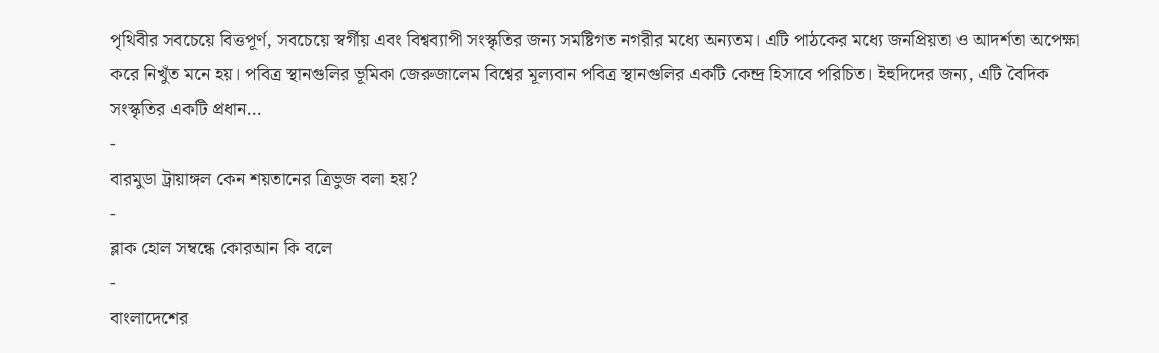পৃথিবীর সবচেয়ে বিত্তপূর্ণ, সবচেয়ে স্বর্গীয় এবং বিশ্বব্যাপী সংস্কৃতির জন্য সমষ্টিগত নগরীর মধ্যে অন্যতম। এটি পাঠকের মধ্যে জনপ্রিয়তা ও আদর্শতা অপেক্ষা করে নিখুঁত মনে হয়। পবিত্র স্থানগুলির ভূমিকা জেরুজালেম বিশ্বের মূল্যবান পবিত্র স্থানগুলির একটি কেন্দ্র হিসাবে পরিচিত। ইহুদিদের জন্য, এটি বৈদিক সংস্কৃতির একটি প্রধান…
-
বারমুডা ট্রায়াঙ্গল কেন শয়তানের ত্রিভুজ বলা হয়?
-
ব্লাক হোল সম্বন্ধে কোরআন কি বলে
-
বাংলাদেশের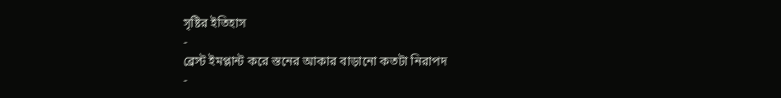সৃষ্টির ইতিহাস
-
ব্রেস্ট ইমপ্লান্ট করে স্তনের আকার বাড়ানো কতটা নিরাপদ
-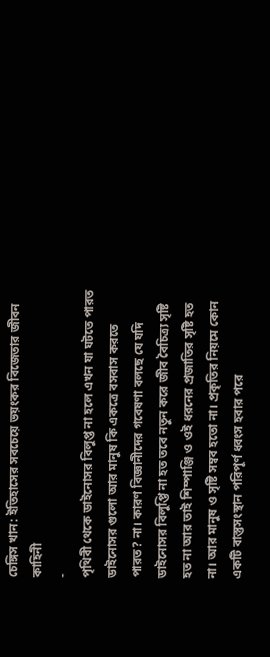চেঙ্গিস খান: ইতিহাসের সবচেয়ে ভয়ংকর বিজেতার জীবন কাহিনী
-
পৃথিবী থেকে ডাইনোসর বিলুপ্ত না হলে এখন যা ঘটতে পারত
ডাইনোসর গুলো আর মানুষ কি একত্রে বসবাস করতে পারত? না। কারণ বিজ্ঞানীদের গবেষণা বলছে যে যদি ডাইনোসর বিলুপ্তি না হত তবে নতুন করে জীব বৈচিত্র্য সৃষ্টি হত না আর তাই শিম্পাঞ্জি ও ওই ধরনের প্রজাতির সৃষ্টি হত না। আর মানুষ ও সৃষ্টি সম্বব হতো না। প্রকৃতির নিয়মে কোন একটি বাস্তুসংস্থান পরিপূর্ণ ধ্বংস হবার পরে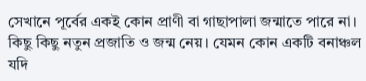সেখানে পূর্বের একই কোন প্রাণী বা গাছাপালা জন্মাতে পারে না। কিছু কিছু নতুন প্রজাতি ও জন্ম নেয়। যেমন কোন একটি বনাঞ্চল যদি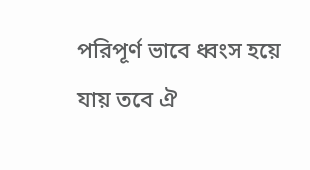পরিপূর্ণ ভাবে ধ্বংস হয়ে যায় তবে ঐ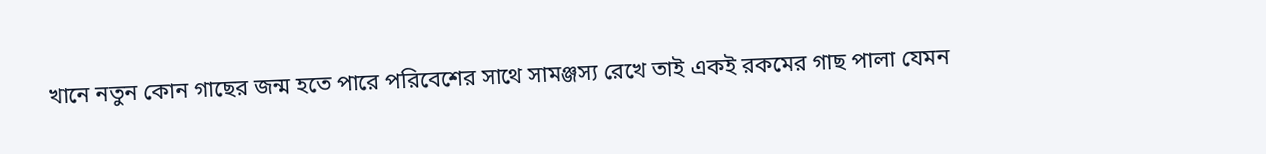খানে নতুন কোন গাছের জন্ম হতে পারে পরিবেশের সাথে সামঞ্জস্য রেখে তাই একই রকমের গাছ পালা যেমন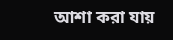আশা করা যায়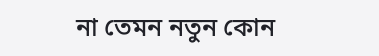না তেমন নতুন কোন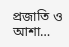প্রজাতি ও আশা…